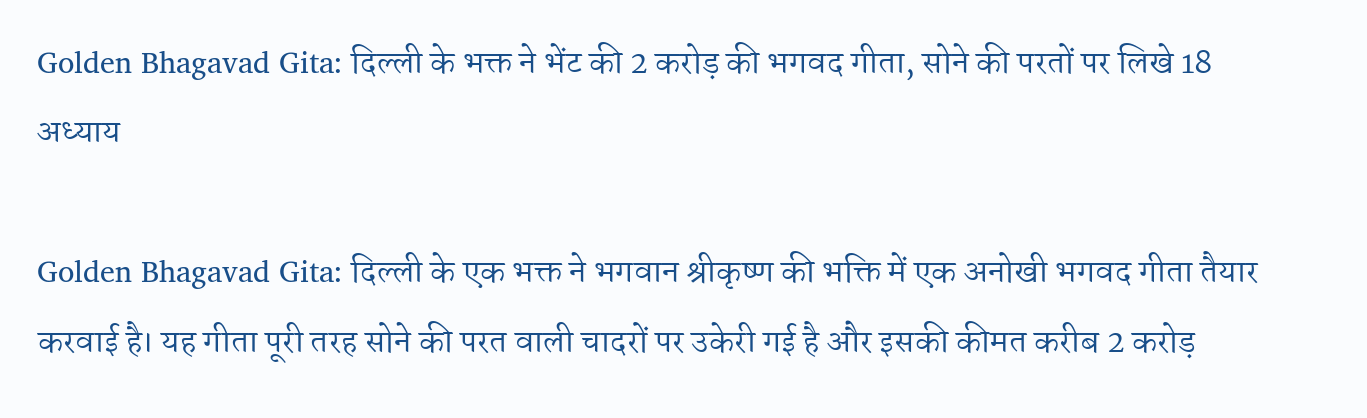Golden Bhagavad Gita: दिल्ली के भक्त ने भेंट की 2 करोड़ की भगवद गीता, सोने की परतों पर लिखे 18 अध्याय

Golden Bhagavad Gita: दिल्ली के एक भक्त ने भगवान श्रीकृष्ण की भक्ति में एक अनोखी भगवद गीता तैयार करवाई है। यह गीता पूरी तरह सोने की परत वाली चादरों पर उकेरी गई है और इसकी कीमत करीब 2 करोड़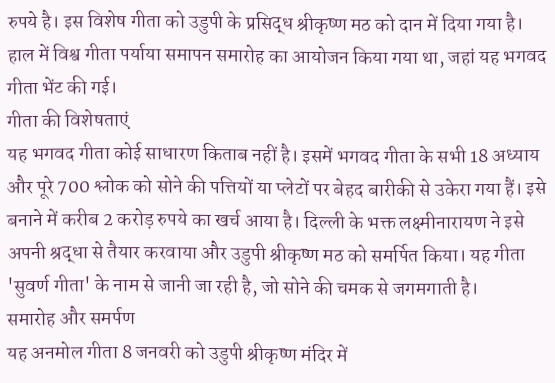रुपये है। इस विशेष गीता को उडुपी के प्रसिद्ध श्रीकृष्ण मठ को दान में दिया गया है। हाल में विश्व गीता पर्याया समापन समारोह का आयोजन किया गया था, जहां यह भगवद गीता भेंट की गई।
गीता की विशेषताएं
यह भगवद गीता कोई साधारण किताब नहीं है। इसमें भगवद गीता के सभी 18 अध्याय और पूरे 700 श्लोक को सोने की पत्तियों या प्लेटों पर बेहद बारीकी से उकेरा गया हैं। इसे बनाने में करीब 2 करोड़ रुपये का खर्च आया है। दिल्ली के भक्त लक्ष्मीनारायण ने इसे अपनी श्रद्धा से तैयार करवाया और उडुपी श्रीकृष्ण मठ को समर्पित किया। यह गीता 'सुवर्ण गीता' के नाम से जानी जा रही है, जो सोने की चमक से जगमगाती है।
समारोह और समर्पण
यह अनमोल गीता 8 जनवरी को उडुपी श्रीकृष्ण मंदिर में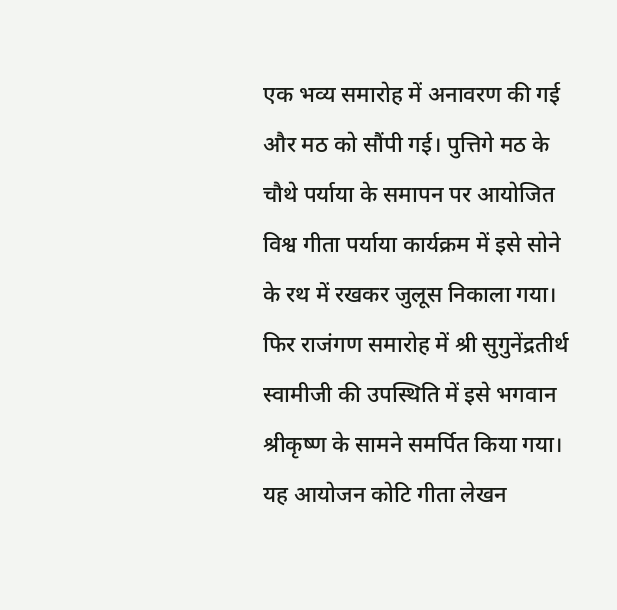एक भव्य समारोह में अनावरण की गई और मठ को सौंपी गई। पुत्तिगे मठ के चौथे पर्याया के समापन पर आयोजित विश्व गीता पर्याया कार्यक्रम में इसे सोने के रथ में रखकर जुलूस निकाला गया। फिर राजंगण समारोह में श्री सुगुनेंद्रतीर्थ स्वामीजी की उपस्थिति में इसे भगवान श्रीकृष्ण के सामने समर्पित किया गया। यह आयोजन कोटि गीता लेखन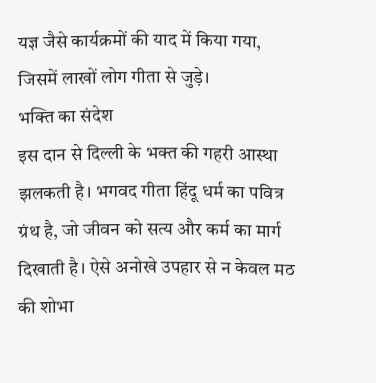यज्ञ जैसे कार्यक्रमों की याद में किया गया, जिसमें लाखों लोग गीता से जुड़े।
भक्ति का संदेश
इस दान से दिल्ली के भक्त की गहरी आस्था झलकती है। भगवद गीता हिंदू धर्म का पवित्र ग्रंथ है, जो जीवन को सत्य और कर्म का मार्ग दिखाती है। ऐसे अनोखे उपहार से न केवल मठ की शोभा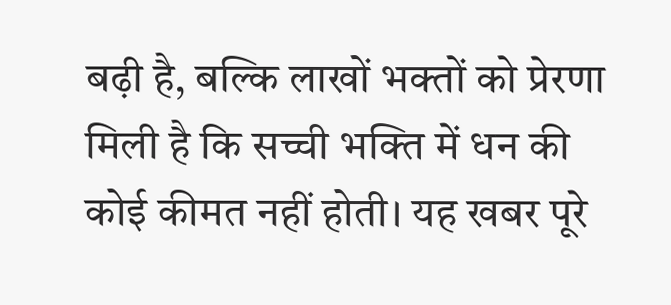बढ़ी है, बल्कि लाखों भक्तों को प्रेरणा मिली है कि सच्ची भक्ति में धन की कोई कीमत नहीं होती। यह खबर पूरे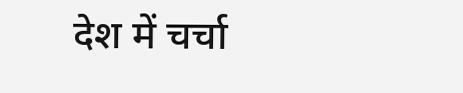देश में चर्चा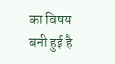का विषय बनी हुई है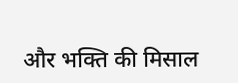और भक्ति की मिसाल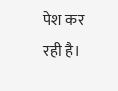पेश कर रही है।